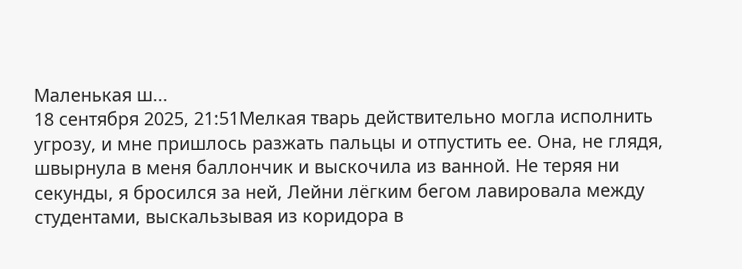Маленькая ш...
18 сентября 2025, 21:51Мелкая тварь действительно могла исполнить угрозу, и мне пришлось разжать пальцы и отпустить ее. Она, не глядя, швырнула в меня баллончик и выскочила из ванной. Не теряя ни секунды, я бросился за ней, Лейни лёгким бегом лавировала между студентами, выскальзывая из коридора в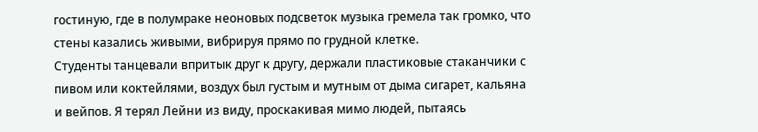гостиную, где в полумраке неоновых подсветок музыка гремела так громко, что стены казались живыми, вибрируя прямо по грудной клетке.
Студенты танцевали впритык друг к другу, держали пластиковые стаканчики с пивом или коктейлями, воздух был густым и мутным от дыма сигарет, кальяна и вейпов. Я терял Лейни из виду, проскакивая мимо людей, пытаясь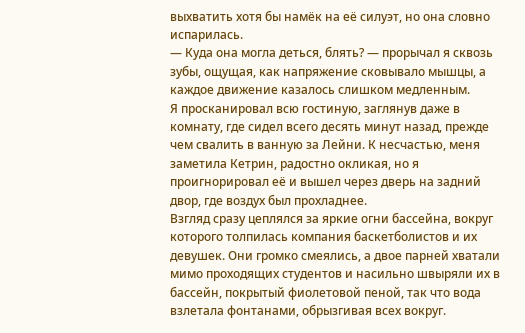выхватить хотя бы намёк на её силуэт, но она словно испарилась.
— Куда она могла деться, блять? — прорычал я сквозь зубы, ощущая, как напряжение сковывало мышцы, а каждое движение казалось слишком медленным.
Я просканировал всю гостиную, заглянув даже в комнату, где сидел всего десять минут назад, прежде чем свалить в ванную за Лейни. К несчастью, меня заметила Кетрин, радостно окликая, но я проигнорировал её и вышел через дверь на задний двор, где воздух был прохладнее.
Взгляд сразу цеплялся за яркие огни бассейна, вокруг которого толпилась компания баскетболистов и их девушек. Они громко смеялись, а двое парней хватали мимо проходящих студентов и насильно швыряли их в бассейн, покрытый фиолетовой пеной, так что вода взлетала фонтанами, обрызгивая всех вокруг.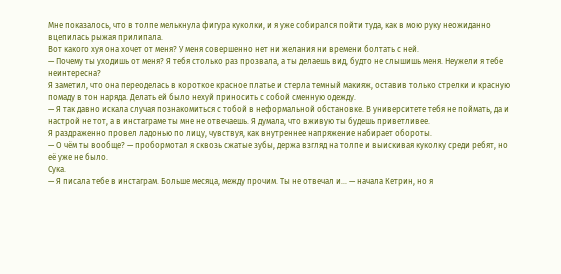Мне показалось, что в толпе мелькнула фигура куколки, и я уже собирался пойти туда, как в мою руку неожиданно вцепилась рыжая прилипала.
Вот какого хуя она хочет от меня? У меня совершенно нет ни желания ни времени болтать с ней.
— Почему ты уходишь от меня? Я тебя столько раз прозвала, а ты делаешь вид, будто не слышишь меня. Неужели я тебе неинтересна?
Я заметил, что она переоделась в короткое красное платье и стерла темный макияж, оставив только стрелки и красную помаду в тон наряда. Делать ей было нехуй приносить с собой сменную одежду.
— Я так давно искала случая познакомиться с тобой в неформальной обстановке. В университете тебя не поймать, да и настрой не тот, а в инстаграме ты мне не отвечаешь. Я думала, что вживую ты будешь приветливее.
Я раздраженно провел ладонью по лицу, чувствуя, как внутреннее напряжение набирает обороты.
— О чём ты вообще? — пробормотал я сквозь сжатые зубы, держа взгляд на толпе и выискивая куколку среди ребят, но её уже не было.
Сука.
— Я писала тебе в инстаграм. Больше месяца, между прочим. Ты не отвечал и... — начала Кетрин, но я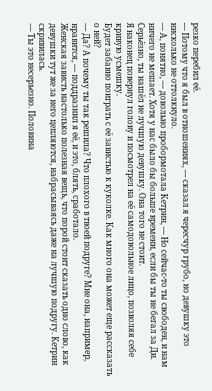резко перебил её.
— Потому что я был в отношениях, — сказал я чересчур грубо, но девушку это нисколько не оттолкнуло.
— А, понятно, — довольно пробормотала Кетрин, — Но сейчас-то ты свободен, и нам ничего не мешает. Хотя у нас было бы больше времени, если бы ты не бегал за Ди. Серьёзно, ты нашёл не лучшую девушку. Она того не стоит.
Я наконец повернул голову и посмотрел на её самодовольное лицо, позволяя себе кривую усмешку.
Будет забавно поиграть с её завистью к куколке. Как много она может еще рассказать о ней?
— Да? А почему ты так решила? Что плохого в твоей подруге? Мне она, например, нравится, — поддразнил я её, и это, блять, сработало.
Женская зависть настолько полезная вещь, что порой стоит сказать одно слово, как девушки тут же за него цепляются, набрасываясь даже на лучшую подругу. Кетрин скривилась.
— Ты это несерьезно. Половина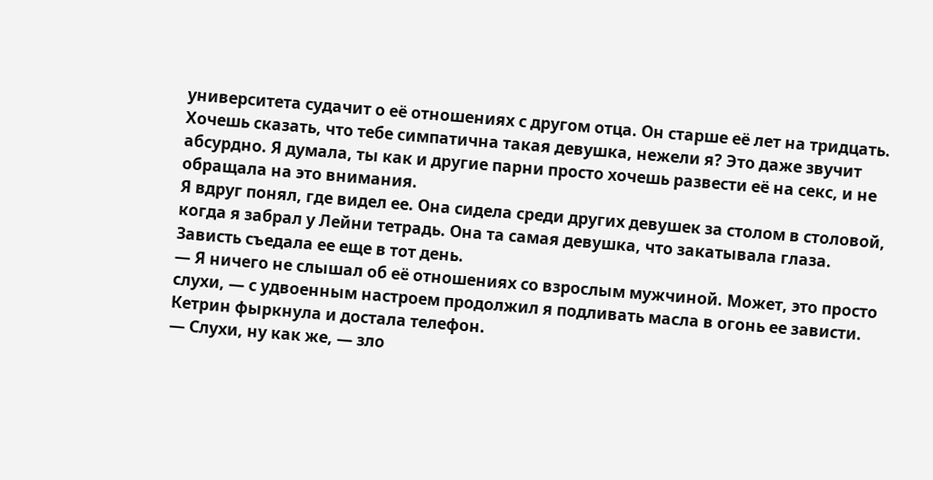университета судачит о её отношениях с другом отца. Он старше её лет на тридцать. Хочешь сказать, что тебе симпатична такая девушка, нежели я? Это даже звучит абсурдно. Я думала, ты как и другие парни просто хочешь развести её на секс, и не обращала на это внимания.
Я вдруг понял, где видел ее. Она сидела среди других девушек за столом в столовой, когда я забрал у Лейни тетрадь. Она та самая девушка, что закатывала глаза. Зависть съедала ее еще в тот день.
— Я ничего не слышал об её отношениях со взрослым мужчиной. Может, это просто слухи, — с удвоенным настроем продолжил я подливать масла в огонь ее зависти.
Кетрин фыркнула и достала телефон.
— Слухи, ну как же, — зло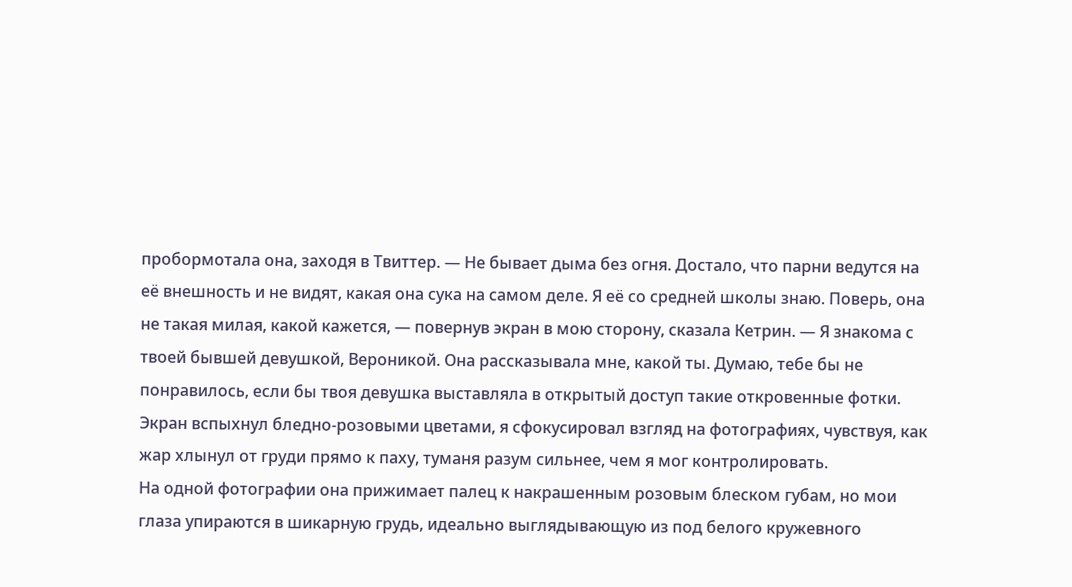пробормотала она, заходя в Твиттер. — Не бывает дыма без огня. Достало, что парни ведутся на её внешность и не видят, какая она сука на самом деле. Я её со средней школы знаю. Поверь, она не такая милая, какой кажется, — повернув экран в мою сторону, сказала Кетрин. — Я знакома с твоей бывшей девушкой, Вероникой. Она рассказывала мне, какой ты. Думаю, тебе бы не понравилось, если бы твоя девушка выставляла в открытый доступ такие откровенные фотки.
Экран вспыхнул бледно-розовыми цветами, я сфокусировал взгляд на фотографиях, чувствуя, как жар хлынул от груди прямо к паху, туманя разум сильнее, чем я мог контролировать.
На одной фотографии она прижимает палец к накрашенным розовым блеском губам, но мои глаза упираются в шикарную грудь, идеально выглядывающую из под белого кружевного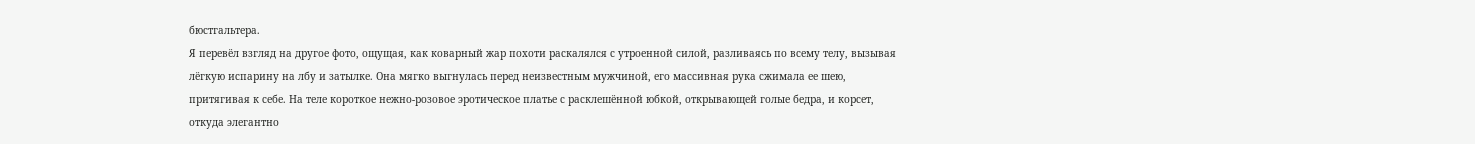бюстгальтера.
Я перевёл взгляд на другое фото, ощущая, как коварный жар похоти раскалялся с утроенной силой, разливаясь по всему телу, вызывая лёгкую испарину на лбу и затылке. Она мягко выгнулась перед неизвестным мужчиной, его массивная рука сжимала ее шею, притягивая к себе. На теле короткое нежно-розовое эротическое платье с расклешённой юбкой, открывающей голые бедра, и корсет, откуда элегантно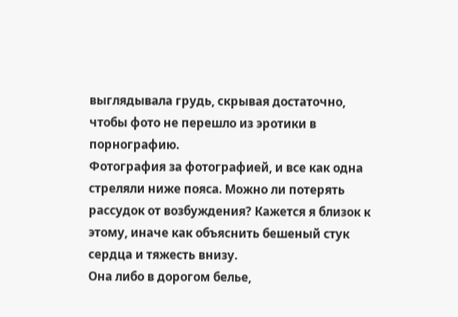выглядывала грудь, скрывая достаточно, чтобы фото не перешло из эротики в порнографию.
Фотография за фотографией, и все как одна стреляли ниже пояса. Можно ли потерять рассудок от возбуждения? Кажется я близок к этому, иначе как объяснить бешеный стук сердца и тяжесть внизу.
Она либо в дорогом белье,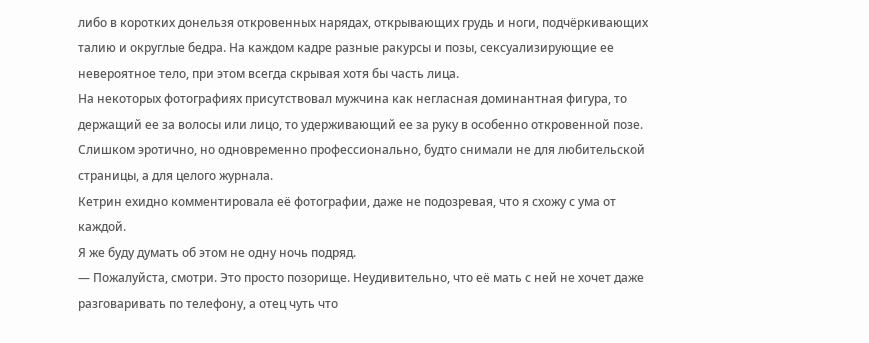либо в коротких донельзя откровенных нарядах, открывающих грудь и ноги, подчёркивающих талию и округлые бедра. На каждом кадре разные ракурсы и позы, сексуализирующие ее невероятное тело, при этом всегда скрывая хотя бы часть лица.
На некоторых фотографиях присутствовал мужчина как негласная доминантная фигура, то держащий ее за волосы или лицо, то удерживающий ее за руку в особенно откровенной позе. Слишком эротично, но одновременно профессионально, будто снимали не для любительской страницы, а для целого журнала.
Кетрин ехидно комментировала её фотографии, даже не подозревая, что я схожу с ума от каждой.
Я же буду думать об этом не одну ночь подряд.
— Пожалуйста, смотри. Это просто позорище. Неудивительно, что её мать с ней не хочет даже разговаривать по телефону, а отец чуть что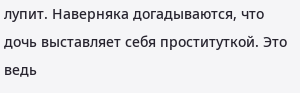лупит. Наверняка догадываются, что дочь выставляет себя проституткой. Это ведь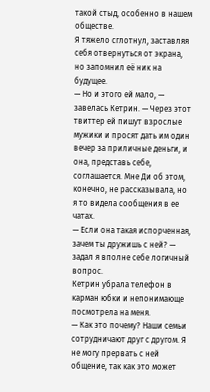такой стыд, особенно в нашем обществе.
Я тяжело сглотнул, заставляя себя отвернуться от экрана, но запомнил её ник на будущее.
— Но и этого ей мало, — завелась Кетрин. — Через этот твиттер ей пишут взрослые мужики и просят дать им один вечер за приличные деньги, и она, представь себе, соглашается. Мне Ди об этом, конечно, не рассказывала, но я то видела сообщения в ее чатах.
— Если она такая испорченная, зачем ты дружишь с ней? — задал я вполне себе логичный вопрос.
Кетрин убрала телефон в карман юбки и непонимающе посмотрела на меня.
— Как это почему? Наши семьи сотрудничают друг с другом. Я не могу прервать с ней общение, так как это может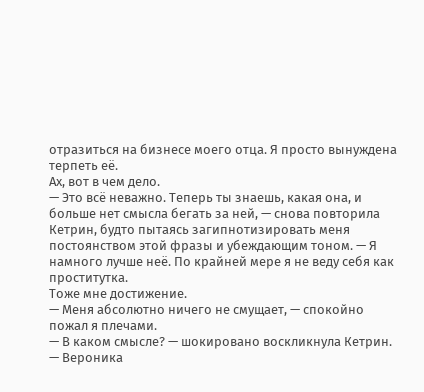отразиться на бизнесе моего отца. Я просто вынуждена терпеть её.
Ах, вот в чем дело.
— Это всё неважно. Теперь ты знаешь, какая она, и больше нет смысла бегать за ней, — снова повторила Кетрин, будто пытаясь загипнотизировать меня постоянством этой фразы и убеждающим тоном. — Я намного лучше неё. По крайней мере я не веду себя как проститутка.
Тоже мне достижение.
— Меня абсолютно ничего не смущает, — спокойно пожал я плечами.
— В каком смысле? — шокировано воскликнула Кетрин. — Вероника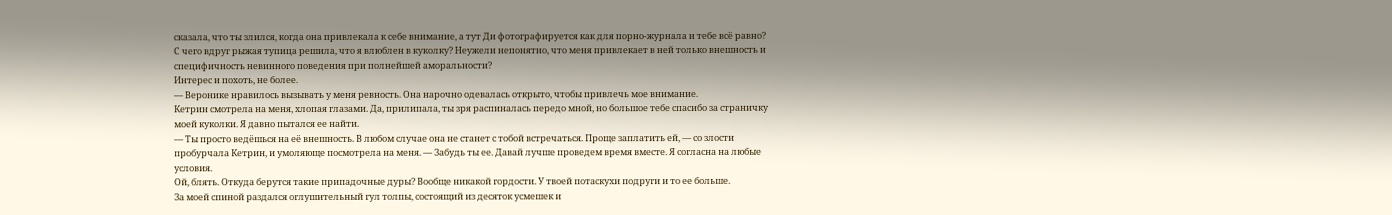сказала, что ты злился, когда она привлекала к себе внимание, а тут Ди фотографируется как для порно-журнала и тебе всё равно?
С чего вдруг рыжая тупица решила, что я влюблен в куколку? Неужели непонятно, что меня привлекает в ней только внешность и специфичность невинного поведения при полнейшей аморальности?
Интерес и похоть, не более.
— Веронике нравилось вызывать у меня ревность. Она нарочно одевалась открыто, чтобы привлечь мое внимание.
Кетрин смотрела на меня, хлопая глазами. Да, прилипала, ты зря распиналась передо мной, но большое тебе спасибо за страничку моей куколки. Я давно пытался ее найти.
— Ты просто ведёшься на её внешность. В любом случае она не станет с тобой встречаться. Проще заплатить ей, — со злости пробурчала Кетрин, и умоляюще посмотрела на меня. — Забудь ты ее. Давай лучше проведем время вместе. Я согласна на любые условия.
Ой, блять. Откуда берутся такие припадочные дуры? Вообще никакой гордости. У твоей потаскухи подруги и то ее больше.
За моей спиной раздался оглушительный гул толпы, состоящий из десяток усмешек и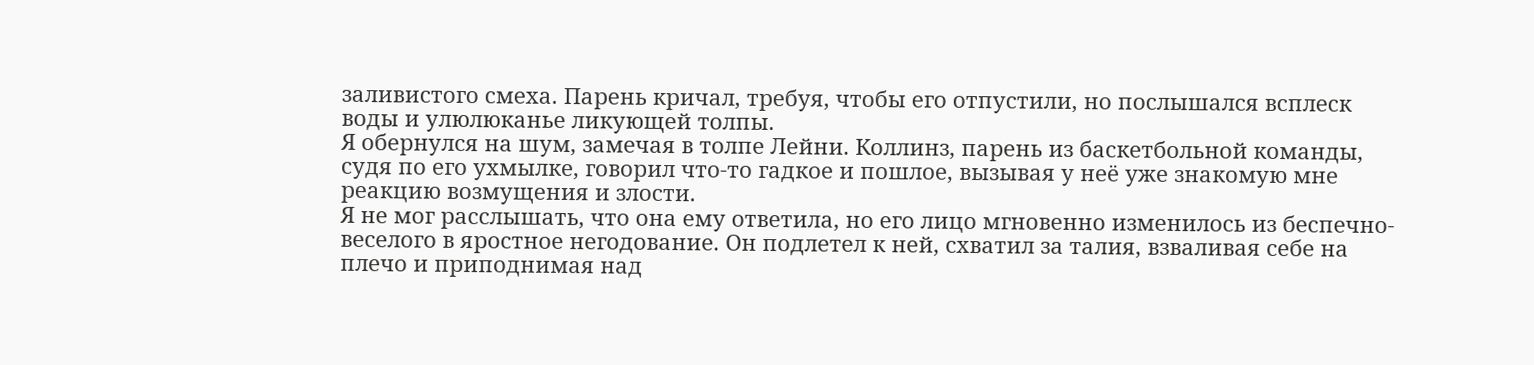заливистого смеха. Парень кричал, требуя, чтобы его отпустили, но послышался всплеск воды и улюлюканье ликующей толпы.
Я обернулся на шум, замечая в толпе Лейни. Коллинз, парень из баскетбольной команды, судя по его ухмылке, говорил что-то гадкое и пошлое, вызывая у неё уже знакомую мне реакцию возмущения и злости.
Я не мог расслышать, что она ему ответила, но его лицо мгновенно изменилось из беспечно-веселого в яростное негодование. Он подлетел к ней, схватил за талия, взваливая себе на плечо и приподнимая над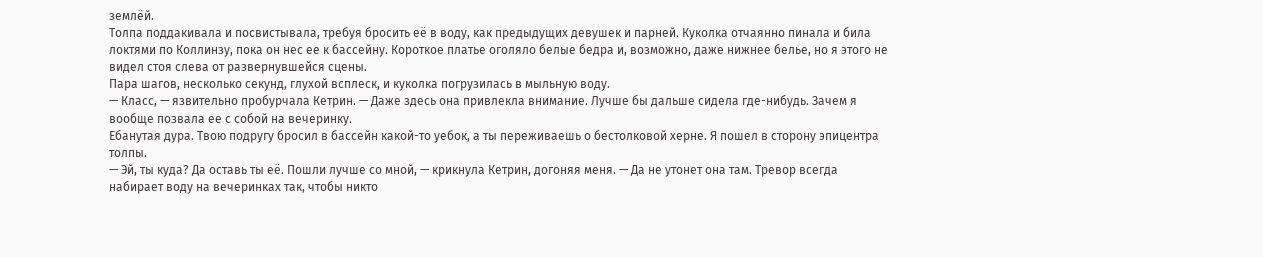землёй.
Толпа поддакивала и посвистывала, требуя бросить её в воду, как предыдущих девушек и парней. Куколка отчаянно пинала и била локтями по Коллинзу, пока он нес ее к бассейну. Короткое платье оголяло белые бедра и, возможно, даже нижнее белье, но я этого не видел стоя слева от развернувшейся сцены.
Пара шагов, несколько секунд, глухой всплеск, и куколка погрузилась в мыльную воду.
— Класс, — язвительно пробурчала Кетрин. — Даже здесь она привлекла внимание. Лучше бы дальше сидела где-нибудь. Зачем я вообще позвала ее с собой на вечеринку.
Ебанутая дура. Твою подругу бросил в бассейн какой-то уебок, а ты переживаешь о бестолковой херне. Я пошел в сторону эпицентра толпы.
— Эй, ты куда? Да оставь ты её. Пошли лучше со мной, — крикнула Кетрин, догоняя меня. — Да не утонет она там. Тревор всегда набирает воду на вечеринках так, чтобы никто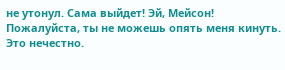не утонул. Сама выйдет! Эй, Мейсон! Пожалуйста, ты не можешь опять меня кинуть. Это нечестно.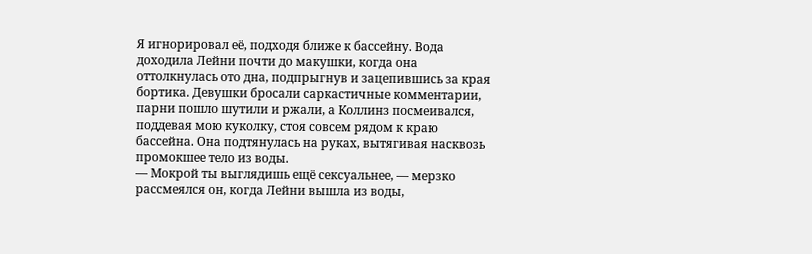Я игнорировал её, подходя ближе к бассейну. Вода доходила Лейни почти до макушки, когда она оттолкнулась ото дна, подпрыгнув и зацепившись за края бортика. Девушки бросали саркастичные комментарии, парни пошло шутили и ржали, а Коллинз посмеивался, поддевая мою куколку, стоя совсем рядом к краю бассейна. Она подтянулась на руках, вытягивая насквозь промокшее тело из воды.
— Мокрой ты выглядишь ещё сексуальнее, — мерзко рассмеялся он, когда Лейни вышла из воды,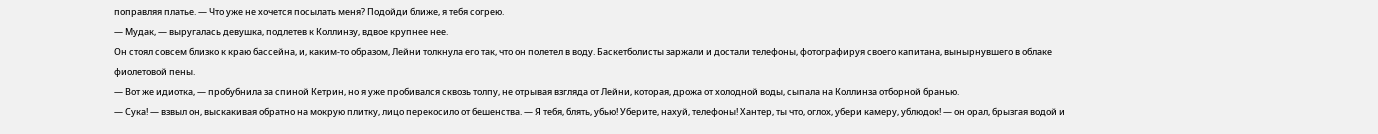поправляя платье. — Что уже не хочется посылать меня? Подойди ближе, я тебя согрею.
— Мудак, — выругалась девушка, подлетев к Коллинзу, вдвое крупнее нее.
Он стоял совсем близко к краю бассейна, и, каким-то образом, Лейни толкнула его так, что он полетел в воду. Баскетболисты заржали и достали телефоны, фотографируя своего капитана, вынырнувшего в облаке фиолетовой пены.
— Вот же идиотка, — пробубнила за спиной Кетрин, но я уже пробивался сквозь толпу, не отрывая взгляда от Лейни, которая, дрожа от холодной воды, сыпала на Коллинза отборной бранью.
— Сука! — взвыл он, выскакивая обратно на мокрую плитку, лицо перекосило от бешенства. — Я тебя, блять, убью! Уберите, нахуй, телефоны! Хантер, ты что, оглох, убери камеру, ублюдок! — он орал, брызгая водой и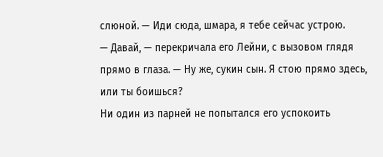слюной. — Иди сюда, шмара, я тебе сейчас устрою.
— Давай, — перекричала его Лейни, с вызовом глядя прямо в глаза. — Ну же, сукин сын. Я стою прямо здесь, или ты боишься?
Ни один из парней не попытался его успокоить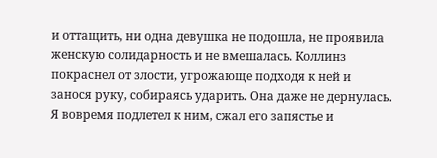и оттащить, ни одна девушка не подошла, не проявила женскую солидарность и не вмешалась. Коллинз покраснел от злости, угрожающе подходя к ней и занося руку, собираясь ударить. Она даже не дернулась. Я вовремя подлетел к ним, сжал его запястье и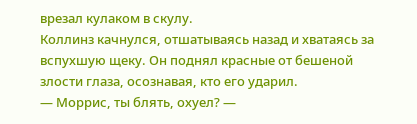врезал кулаком в скулу.
Коллинз качнулся, отшатываясь назад и хватаясь за вспухшую щеку. Он поднял красные от бешеной злости глаза, осознавая, кто его ударил.
— Моррис, ты блять, охуел? —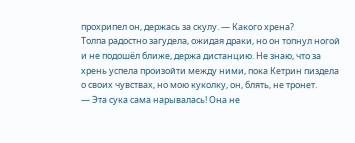прохрипел он, держась за скулу. — Какого хрена?
Толпа радостно загудела, ожидая драки, но он топнул ногой и не подошёл ближе, держа дистанцию. Не знаю, что за хрень успела произойти между ними, пока Кетрин пиздела о своих чувствах, но мою куколку, он, блять, не тронет.
— Эта сука сама нарывалась! Она не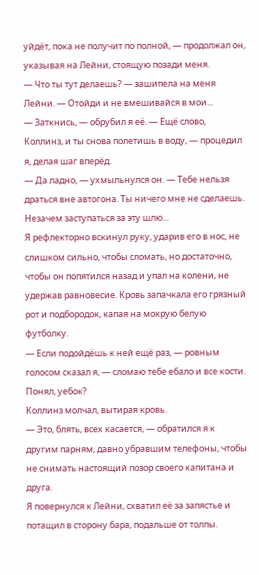уйдёт, пока не получит по полной, — продолжал он, указывая на Лейни, стоящую позади меня.
— Что ты тут делаешь? — зашипела на меня Лейни. — Отойди и не вмешивайся в мои...
— Заткнись, — обрубил я её. — Ещё слово, Коллинз, и ты снова полетишь в воду, — процедил я, делая шаг вперёд.
— Да ладно, — ухмыльнулся он. — Тебе нельзя драться вне автогона. Ты ничего мне не сделаешь. Незачем заступаться за эту шлю...
Я рефлекторно вскинул руку, ударив его в нос, не слишком сильно, чтобы сломать, но достаточно, чтобы он попятился назад и упал на колени, не удержав равновесие. Кровь запачкала его грязный рот и подбородок, капая на мокрую белую футболку.
— Если подойдёшь к ней ещё раз, — ровным голосом сказал я, — сломаю тебе ебало и все кости. Понял, уебок?
Коллинз молчал, вытирая кровь.
— Это, блять, всех касается, — обратился я к другим парням, давно убравшим телефоны, чтобы не снимать настоящий позор своего капитана и друга.
Я повернулся к Лейни, схватил её за запястье и потащил в сторону бара, подальше от толпы.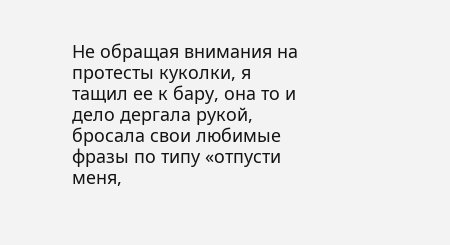Не обращая внимания на протесты куколки, я тащил ее к бару, она то и дело дергала рукой, бросала свои любимые фразы по типу «отпусти меня,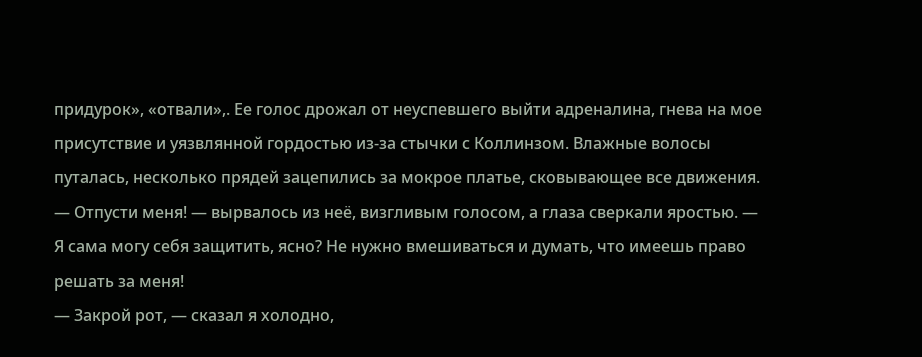придурок», «отвали»,. Ее голос дрожал от неуспевшего выйти адреналина, гнева на мое присутствие и уязвлянной гордостью из-за стычки с Коллинзом. Влажные волосы путалась, несколько прядей зацепились за мокрое платье, сковывающее все движения.
— Отпусти меня! — вырвалось из неё, визгливым голосом, а глаза сверкали яростью. — Я сама могу себя защитить, ясно? Не нужно вмешиваться и думать, что имеешь право решать за меня!
— Закрой рот, — сказал я холодно,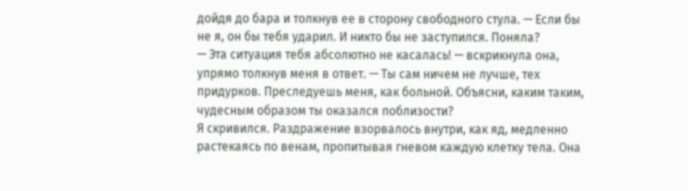дойдя до бара и толкнув ее в сторону свободного стула. — Если бы не я, он бы тебя ударил. И никто бы не заступился. Поняла?
— Эта ситуация тебя абсолютно не касалась! — вскрикнула она, упрямо толкнув меня в ответ. — Ты сам ничем не лучше, тех придурков. Преследуешь меня, как больной. Объясни, каким таким, чудесным образом ты оказался поблизости?
Я скривился. Раздражение взорвалось внутри, как яд, медленно растекаясь по венам, пропитывая гневом каждую клетку тела. Она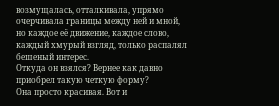возмущалась, отталкивала, упрямо очерчивала границы между ней и мной, но каждое её движение, каждое слово, каждый хмурый взгляд, только распалял бешеный интерес.
Откуда он взялся? Вернее как давно приобрел такую четкую форму?
Она просто красивая. Вот и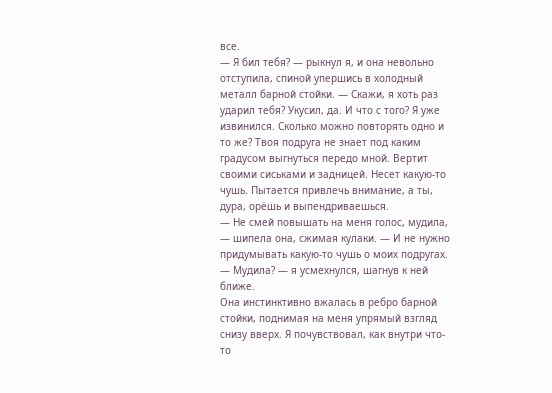все.
— Я бил тебя? — рыкнул я, и она невольно отступила, спиной упершись в холодный металл барной стойки. — Скажи, я хоть раз ударил тебя? Укусил, да. И что с того? Я уже извинился. Сколько можно повторять одно и то же? Твоя подруга не знает под каким градусом выгнуться передо мной. Вертит своими сиськами и задницей. Несет какую-то чушь. Пытается привлечь внимание, а ты, дура, орёшь и выпендриваешься.
— Не смей повышать на меня голос, мудила, — шипела она, сжимая кулаки. — И не нужно придумывать какую-то чушь о моих подругах.
— Мудила? — я усмехнулся, шагнув к ней ближе.
Она инстинктивно вжалась в ребро барной стойки, поднимая на меня упрямый взгляд снизу вверх. Я почувствовал, как внутри что-то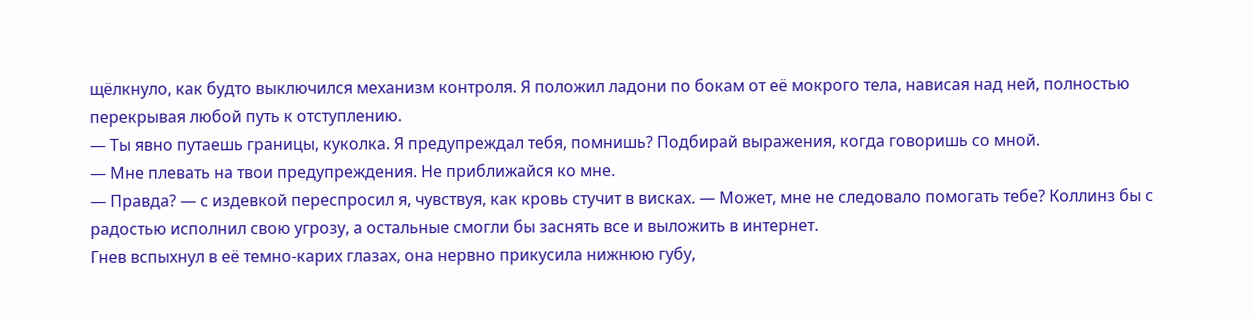щёлкнуло, как будто выключился механизм контроля. Я положил ладони по бокам от её мокрого тела, нависая над ней, полностью перекрывая любой путь к отступлению.
— Ты явно путаешь границы, куколка. Я предупреждал тебя, помнишь? Подбирай выражения, когда говоришь со мной.
— Мне плевать на твои предупреждения. Не приближайся ко мне.
— Правда? — с издевкой переспросил я, чувствуя, как кровь стучит в висках. — Может, мне не следовало помогать тебе? Коллинз бы с радостью исполнил свою угрозу, а остальные смогли бы заснять все и выложить в интернет.
Гнев вспыхнул в её темно-карих глазах, она нервно прикусила нижнюю губу,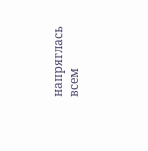напряглась всем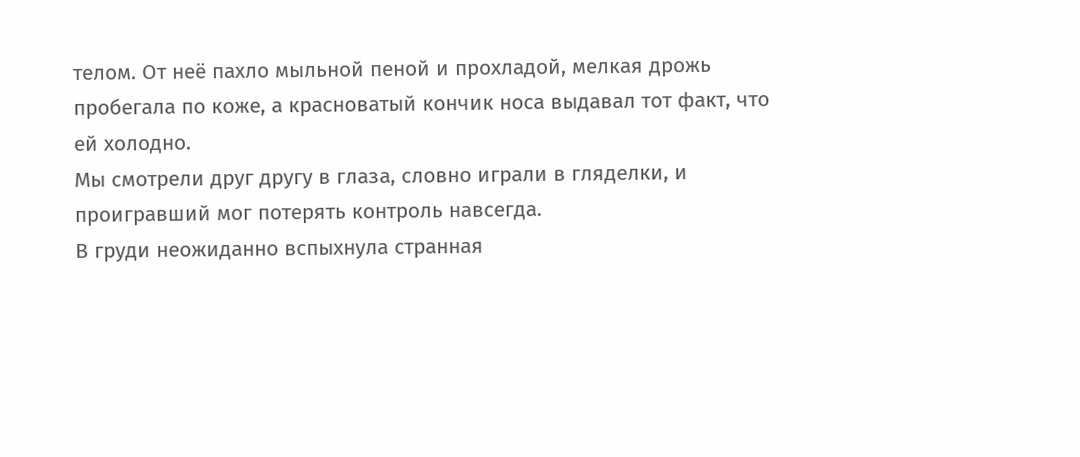телом. От неё пахло мыльной пеной и прохладой, мелкая дрожь пробегала по коже, а красноватый кончик носа выдавал тот факт, что ей холодно.
Мы смотрели друг другу в глаза, словно играли в гляделки, и проигравший мог потерять контроль навсегда.
В груди неожиданно вспыхнула странная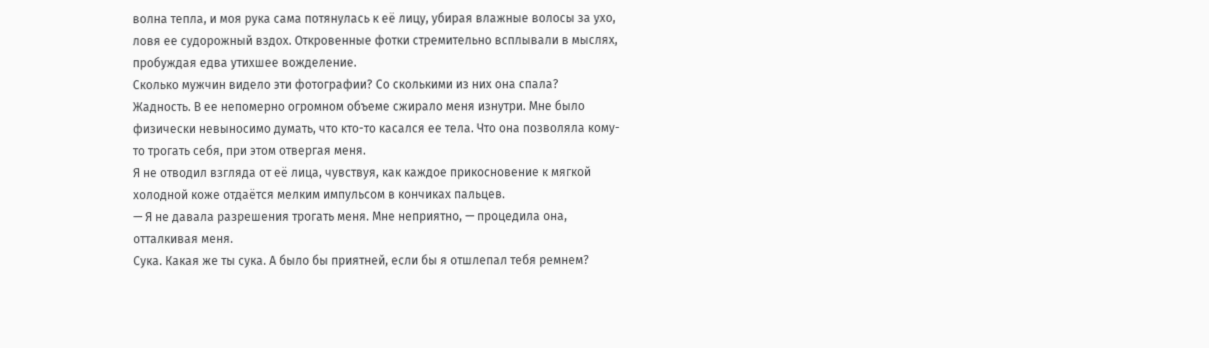волна тепла, и моя рука сама потянулась к её лицу, убирая влажные волосы за ухо, ловя ее судорожный вздох. Откровенные фотки стремительно всплывали в мыслях, пробуждая едва утихшее вожделение.
Сколько мужчин видело эти фотографии? Со сколькими из них она спала?
Жадность. В ее непомерно огромном объеме сжирало меня изнутри. Мне было физически невыносимо думать, что кто-то касался ее тела. Что она позволяла кому-то трогать себя, при этом отвергая меня.
Я не отводил взгляда от её лица, чувствуя, как каждое прикосновение к мягкой холодной коже отдаётся мелким импульсом в кончиках пальцев.
— Я не давала разрешения трогать меня. Мне неприятно, — процедила она, отталкивая меня.
Сука. Какая же ты сука. А было бы приятней, если бы я отшлепал тебя ремнем?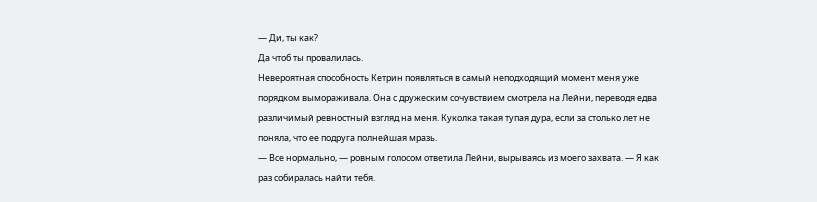— Ди, ты как?
Да чтоб ты провалилась.
Невероятная способность Кетрин появляться в самый неподходящий момент меня уже порядком вымораживала. Она с дружеским сочувствием смотрела на Лейни, переводя едва различимый ревностный взгляд на меня. Куколка такая тупая дура, если за столько лет не поняла, что ее подруга полнейшая мразь.
— Все нормально, — ровным голосом ответила Лейни, вырываясь из моего захвата. — Я как раз собиралась найти тебя.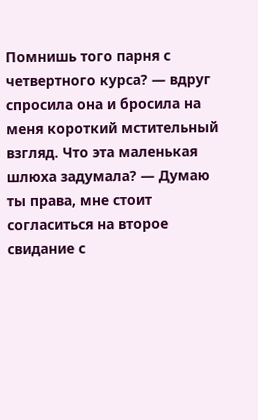Помнишь того парня с четвертного курса? — вдруг спросила она и бросила на меня короткий мстительный взгляд. Что эта маленькая шлюха задумала? — Думаю ты права, мне стоит согласиться на второе свидание с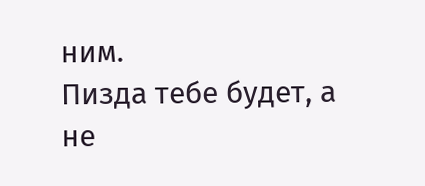ним.
Пизда тебе будет, а не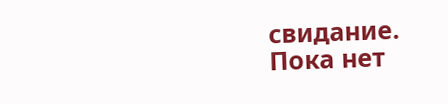свидание.
Пока нет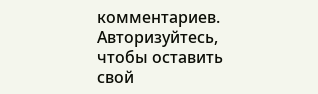комментариев. Авторизуйтесь, чтобы оставить свой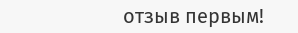отзыв первым!